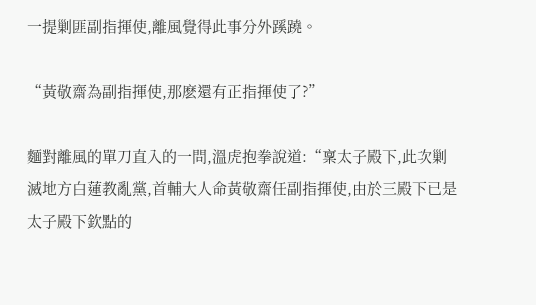一提剿匪副指揮使,離風覺得此事分外蹊蹺。

“黃敬齋為副指揮使,那麽還有正指揮使了?”

麵對離風的單刀直入的一問,溫虎抱拳說道:“稟太子殿下,此次剿滅地方白蓮教亂黨,首輔大人命黃敬齋任副指揮使,由於三殿下已是太子殿下欽點的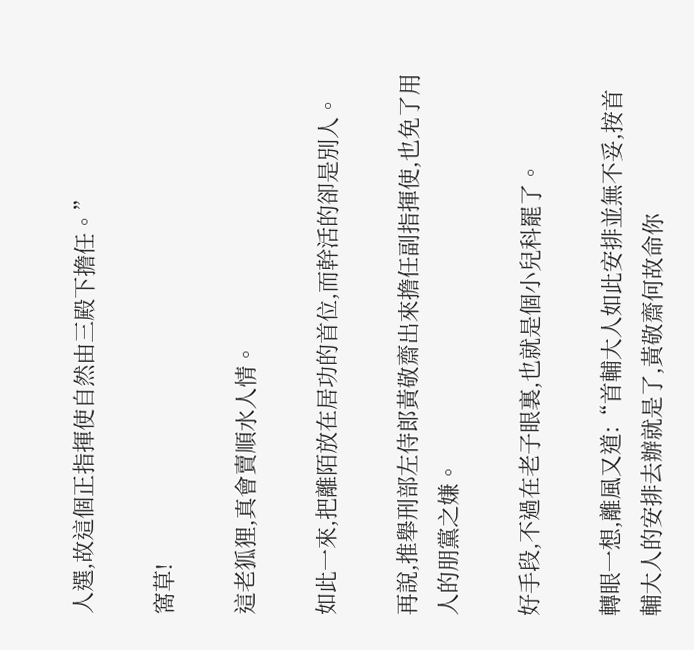人選,故這個正指揮使自然由三殿下擔任。”

窩草!

這老狐狸,真會賣順水人情。

如此一來,把離陌放在居功的首位,而幹活的卻是別人。

再說,推舉刑部左侍郎黃敬齋出來擔任副指揮使,也免了用人的朋黨之嫌。

好手段,不過在老子眼裏,也就是個小兒科罷了。

轉眼一想,離風又道:“首輔大人如此安排並無不妥,按首輔大人的安排去辦就是了,黃敬齋何故命你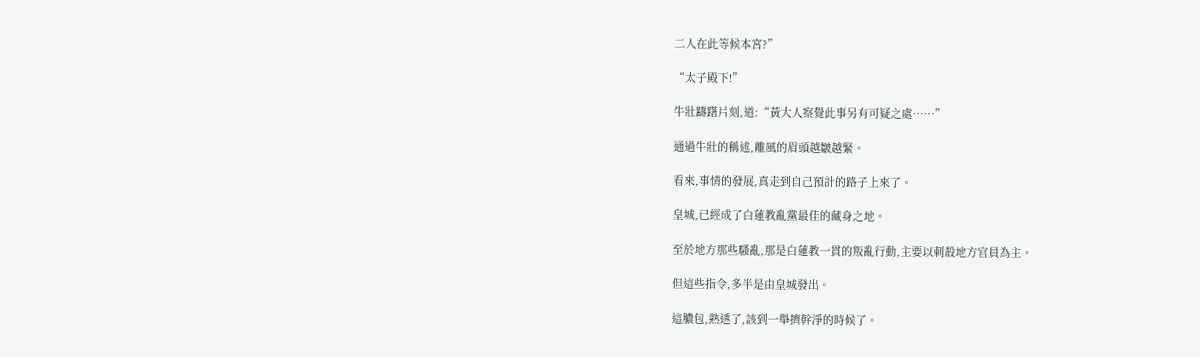二人在此等候本宮?”

“太子殿下!”

牛壯躊躇片刻,道:“黃大人察覺此事另有可疑之處……”

通過牛壯的稱述,離風的眉頭越皺越緊。

看來,事情的發展,真走到自己預計的路子上來了。

皇城,已經成了白蓮教亂黨最佳的藏身之地。

至於地方那些騷亂,那是白蓮教一貫的叛亂行動,主要以刺殺地方官員為主。

但這些指令,多半是由皇城發出。

這膿包,熟透了,該到一舉擠幹淨的時候了。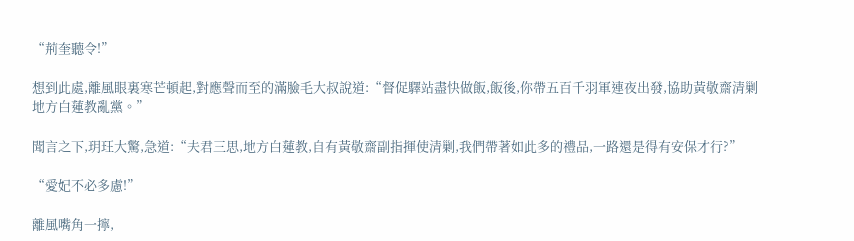“荊奎聽令!”

想到此處,離風眼裏寒芒頓起,對應聲而至的滿臉毛大叔說道:“督促驛站盡快做飯,飯後,你帶五百千羽軍連夜出發,協助黃敬齋清剿地方白蓮教亂黨。”

聞言之下,玥玨大驚,急道:“夫君三思,地方白蓮教,自有黃敬齋副指揮使清剿,我們帶著如此多的禮品,一路還是得有安保才行?”

“愛妃不必多慮!”

離風嘴角一擰,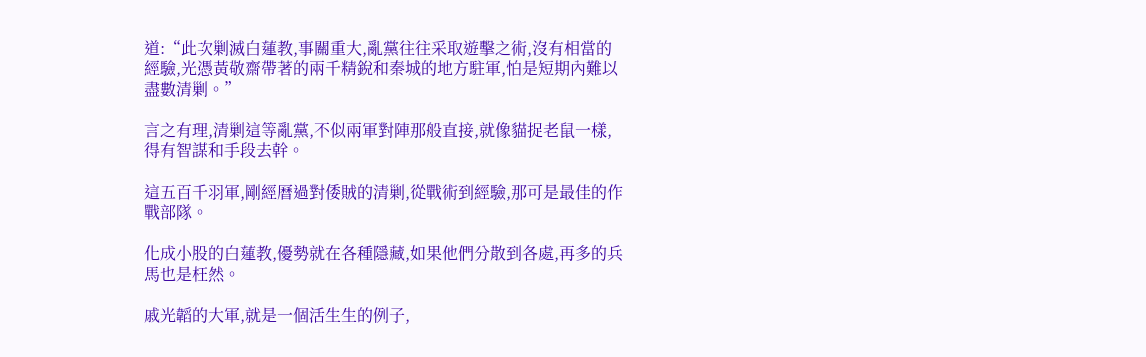道:“此次剿滅白蓮教,事關重大,亂黨往往采取遊擊之術,沒有相當的經驗,光憑黃敬齋帶著的兩千精銳和秦城的地方駐軍,怕是短期內難以盡數清剿。”

言之有理,清剿這等亂黨,不似兩軍對陣那般直接,就像貓捉老鼠一樣,得有智謀和手段去幹。

這五百千羽軍,剛經曆過對倭賊的清剿,從戰術到經驗,那可是最佳的作戰部隊。

化成小股的白蓮教,優勢就在各種隱藏,如果他們分散到各處,再多的兵馬也是枉然。

戚光韜的大軍,就是一個活生生的例子,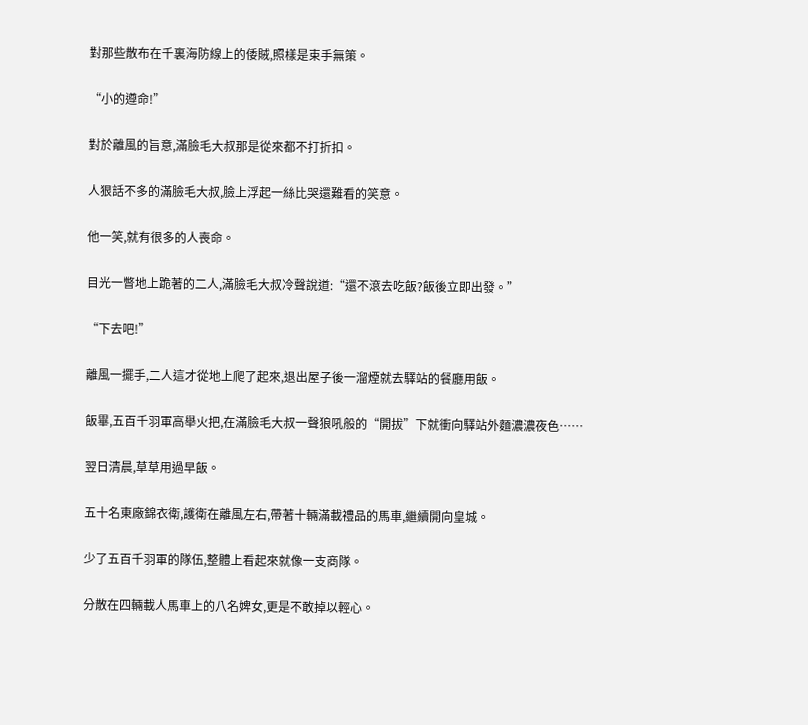對那些散布在千裏海防線上的倭賊,照樣是束手無策。

“小的遵命!”

對於離風的旨意,滿臉毛大叔那是從來都不打折扣。

人狠話不多的滿臉毛大叔,臉上浮起一絲比哭還難看的笑意。

他一笑,就有很多的人喪命。

目光一瞥地上跪著的二人,滿臉毛大叔冷聲說道:“還不滾去吃飯?飯後立即出發。”

“下去吧!”

離風一擺手,二人這才從地上爬了起來,退出屋子後一溜煙就去驛站的餐廳用飯。

飯畢,五百千羽軍高舉火把,在滿臉毛大叔一聲狼吼般的“開拔”下就衝向驛站外麵濃濃夜色……

翌日清晨,草草用過早飯。

五十名東廠錦衣衛,護衛在離風左右,帶著十輛滿載禮品的馬車,繼續開向皇城。

少了五百千羽軍的隊伍,整體上看起來就像一支商隊。

分散在四輛載人馬車上的八名婢女,更是不敢掉以輕心。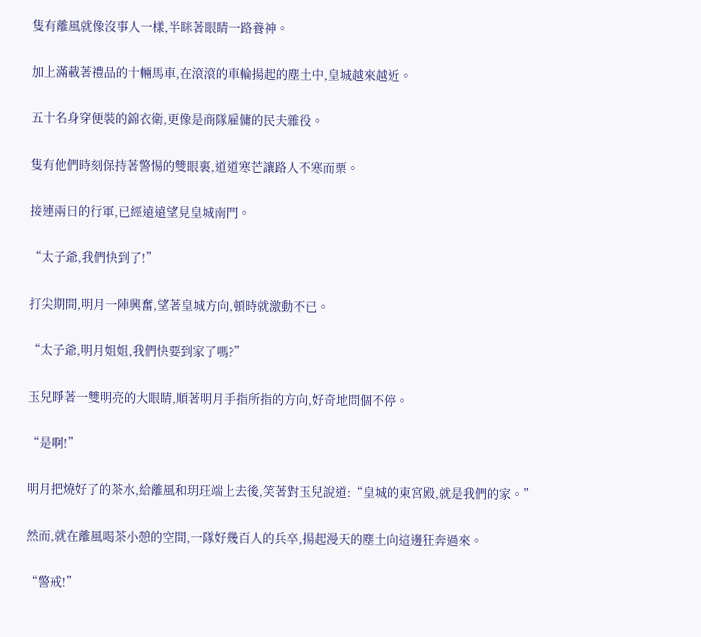隻有離風就像沒事人一樣,半眯著眼睛一路養神。

加上滿載著禮品的十輛馬車,在滾滾的車輪揚起的塵土中,皇城越來越近。

五十名身穿便裝的錦衣衛,更像是商隊雇傭的民夫雜役。

隻有他們時刻保持著警惕的雙眼裏,道道寒芒讓路人不寒而栗。

接連兩日的行軍,已經遠遠望見皇城南門。

“太子爺,我們快到了!”

打尖期間,明月一陣興奮,望著皇城方向,頓時就激動不已。

“太子爺,明月姐姐,我們快要到家了嗎?”

玉兒睜著一雙明亮的大眼睛,順著明月手指所指的方向,好奇地問個不停。

“是啊!”

明月把燒好了的茶水,給離風和玥玨端上去後,笑著對玉兒說道:“皇城的東宮殿,就是我們的家。”

然而,就在離風喝茶小憩的空間,一隊好幾百人的兵卒,揚起漫天的塵土向這邊狂奔過來。

“警戒!”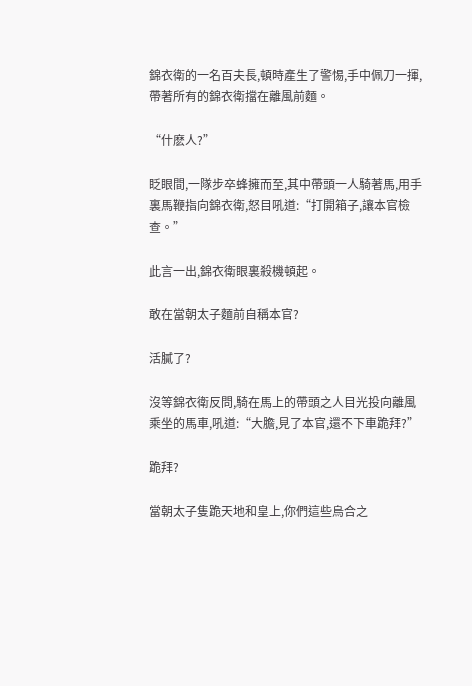錦衣衛的一名百夫長,頓時產生了警惕,手中佩刀一揮,帶著所有的錦衣衛擋在離風前麵。

“什麽人?”

眨眼間,一隊步卒蜂擁而至,其中帶頭一人騎著馬,用手裏馬鞭指向錦衣衛,怒目吼道:“打開箱子,讓本官檢查。”

此言一出,錦衣衛眼裏殺機頓起。

敢在當朝太子麵前自稱本官?

活膩了?

沒等錦衣衛反問,騎在馬上的帶頭之人目光投向離風乘坐的馬車,吼道:“大膽,見了本官,還不下車跪拜?”

跪拜?

當朝太子隻跪天地和皇上,你們這些烏合之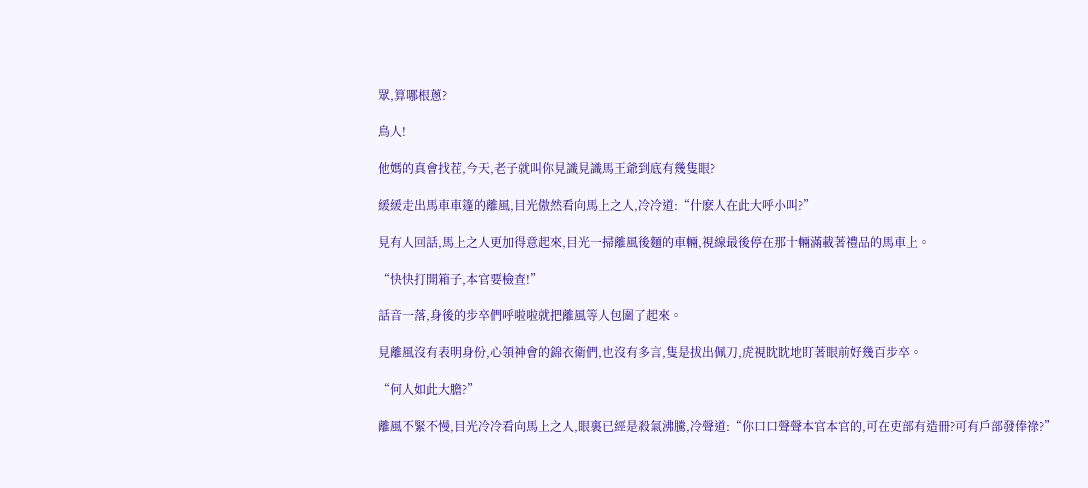眾,算哪根蔥?

鳥人!

他媽的真會找茬,今天,老子就叫你見識見識馬王爺到底有幾隻眼?

緩緩走出馬車車篷的離風,目光傲然看向馬上之人,冷冷道:“什麽人在此大呼小叫?”

見有人回話,馬上之人更加得意起來,目光一掃離風後麵的車輛,視線最後停在那十輛滿載著禮品的馬車上。

“快快打開箱子,本官要檢查!”

話音一落,身後的步卒們呼啦啦就把離風等人包圍了起來。

見離風沒有表明身份,心領神會的錦衣衛們,也沒有多言,隻是拔出佩刀,虎視眈眈地盯著眼前好幾百步卒。

“何人如此大膽?”

離風不緊不慢,目光冷冷看向馬上之人,眼裏已經是殺氣沸騰,冷聲道:“你口口聲聲本官本官的,可在吏部有造冊?可有戶部發俸祿?”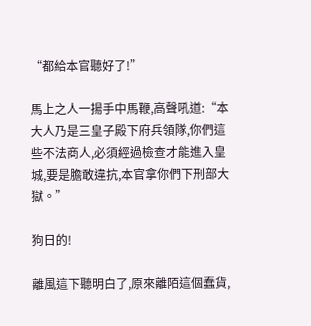“都給本官聽好了!”

馬上之人一揚手中馬鞭,高聲吼道:“本大人乃是三皇子殿下府兵領隊,你們這些不法商人,必須經過檢查才能進入皇城,要是膽敢違抗,本官拿你們下刑部大獄。”

狗日的!

離風這下聽明白了,原來離陌這個蠢貨,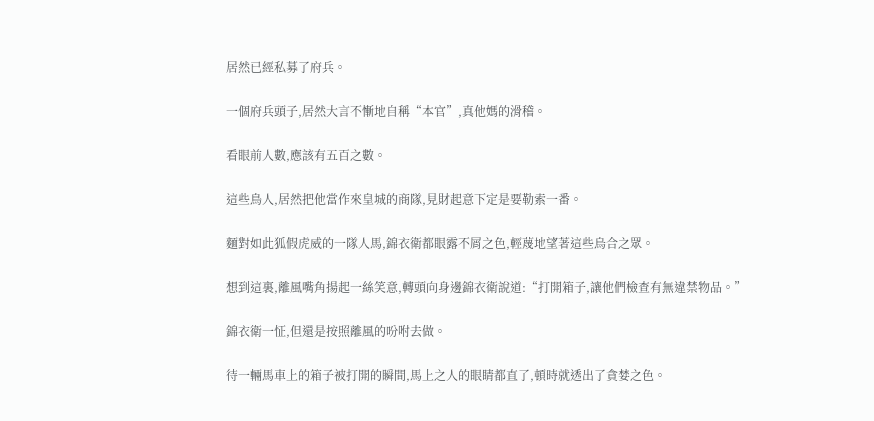居然已經私募了府兵。

一個府兵頭子,居然大言不慚地自稱“本官”,真他媽的滑稽。

看眼前人數,應該有五百之數。

這些鳥人,居然把他當作來皇城的商隊,見財起意下定是要勒索一番。

麵對如此狐假虎威的一隊人馬,錦衣衛都眼露不屑之色,輕蔑地望著這些烏合之眾。

想到這裏,離風嘴角揚起一絲笑意,轉頭向身邊錦衣衛說道:“打開箱子,讓他們檢查有無違禁物品。”

錦衣衛一怔,但還是按照離風的吩咐去做。

待一輛馬車上的箱子被打開的瞬間,馬上之人的眼睛都直了,頓時就透出了貪婪之色。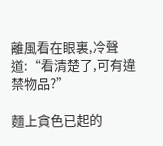離風看在眼裏,冷聲道:“看清楚了,可有違禁物品?”

麵上貪色已起的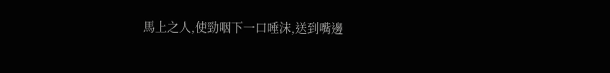馬上之人,使勁咽下一口唾沫,送到嘴邊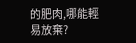的肥肉,哪能輕易放棄?